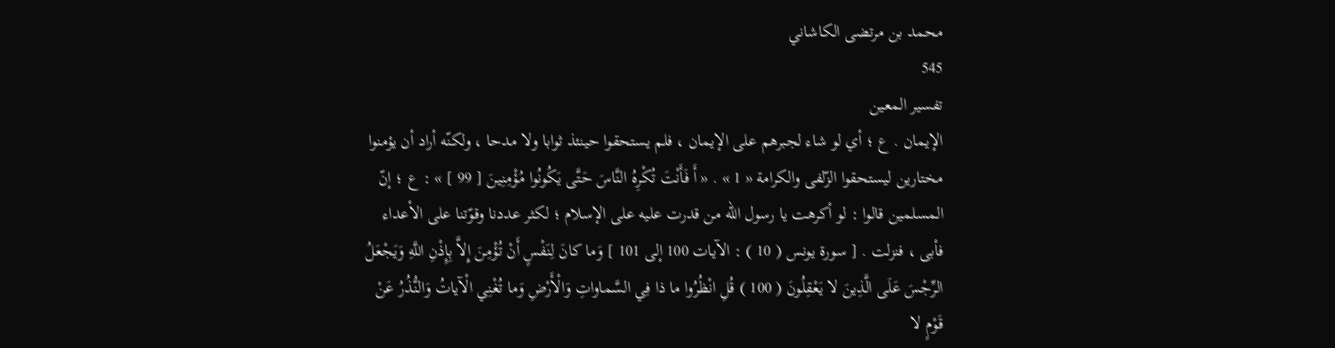محمد بن مرتضى الكاشاني
545
تفسير المعين
الإيمان . ع ؛ أي لو شاء لجبرهم على الإيمان ، فلم يستحقوا حينئذ ثوابا ولا مدحا ، ولكنّه أراد أن يؤمنوا مختارين ليستحقوا الزّلفى والكرامة « 1 » . « أَ فَأَنْتَ تُكْرِهُ النَّاسَ حَتَّى يَكُونُوا مُؤْمِنِينَ [ 99 ] » : ع ؛ إنّ المسلمين قالوا : لو أكرهت يا رسول اللّه من قدرت عليه على الإسلام ؛ لكثر عددنا وقوّتنا على الأعداء فأبى ، فنزلت . [ سورة يونس ( 10 ) : الآيات 100 إلى 101 ] وَما كانَ لِنَفْسٍ أَنْ تُؤْمِنَ إِلاَّ بِإِذْنِ اللَّهِ وَيَجْعَلُ الرِّجْسَ عَلَى الَّذِينَ لا يَعْقِلُونَ ( 100 ) قُلِ انْظُرُوا ما ذا فِي السَّماواتِ وَالْأَرْضِ وَما تُغْنِي الْآياتُ وَالنُّذُرُ عَنْ قَوْمٍ لا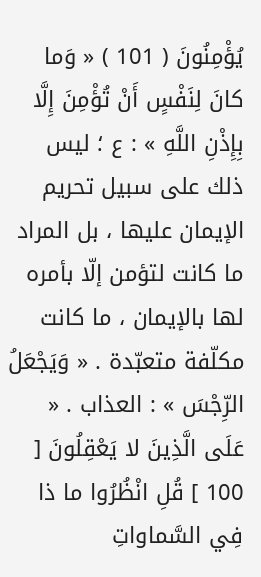يُؤْمِنُونَ ( 101 ) « وَما كانَ لِنَفْسٍ أَنْ تُؤْمِنَ إِلَّا بِإِذْنِ اللَّهِ » : ع ؛ ليس ذلك على سبيل تحريم الإيمان عليها ، بل المراد ما كانت لتؤمن إلّا بأمره لها بالإيمان ، ما كانت مكلّفة متعبّدة . « وَيَجْعَلُ الرِّجْسَ » : العذاب . « عَلَى الَّذِينَ لا يَعْقِلُونَ [ 100 ] قُلِ انْظُرُوا ما ذا فِي السَّماواتِ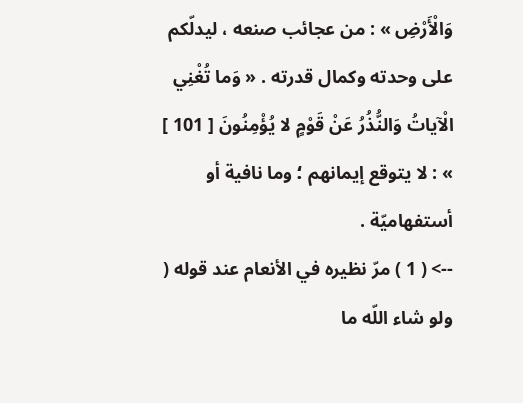وَالْأَرْضِ » : من عجائب صنعه ، ليدلّكم على وحدته وكمال قدرته . « وَما تُغْنِي الْآياتُ وَالنُّذُرُ عَنْ قَوْمٍ لا يُؤْمِنُونَ [ 101 ] » : لا يتوقع إيمانهم ؛ وما نافية أو أستفهاميّة .
--> ( 1 ) مرّ نظيره في الأنعام عند قوله ( ولو شاء اللّه ما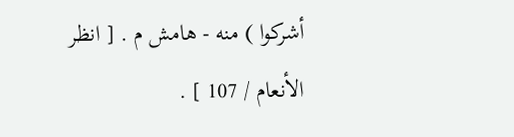أشركوا ) منه - هامش م . [ انظر الأنعام / 107 ] .